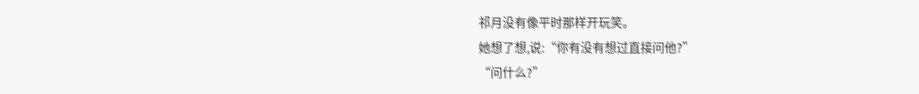祁月没有像平时那样开玩笑。
她想了想,说:“你有没有想过直接问他?”
“问什么?”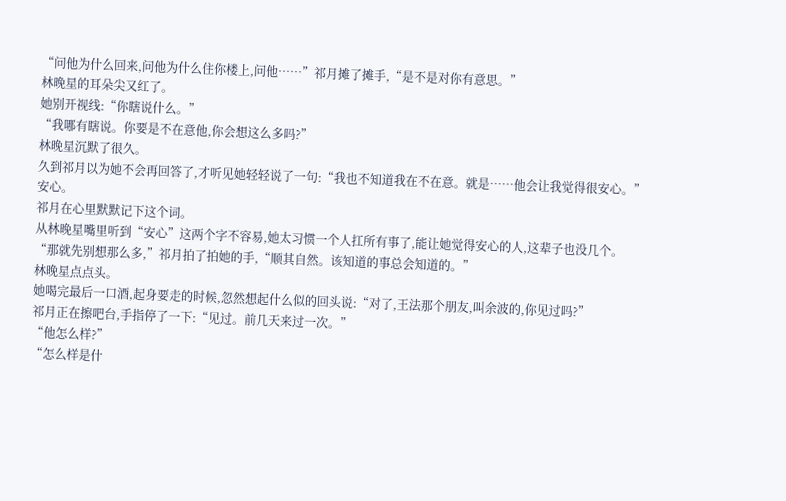“问他为什么回来,问他为什么住你楼上,问他……”祁月摊了摊手,“是不是对你有意思。”
林晚星的耳朵尖又红了。
她别开视线:“你瞎说什么。”
“我哪有瞎说。你要是不在意他,你会想这么多吗?”
林晚星沉默了很久。
久到祁月以为她不会再回答了,才听见她轻轻说了一句:“我也不知道我在不在意。就是……他会让我觉得很安心。”
安心。
祁月在心里默默记下这个词。
从林晚星嘴里听到“安心”这两个字不容易,她太习惯一个人扛所有事了,能让她觉得安心的人,这辈子也没几个。
“那就先别想那么多,”祁月拍了拍她的手,“顺其自然。该知道的事总会知道的。”
林晚星点点头。
她喝完最后一口酒,起身要走的时候,忽然想起什么似的回头说:“对了,王法那个朋友,叫余波的,你见过吗?”
祁月正在擦吧台,手指停了一下:“见过。前几天来过一次。”
“他怎么样?”
“怎么样是什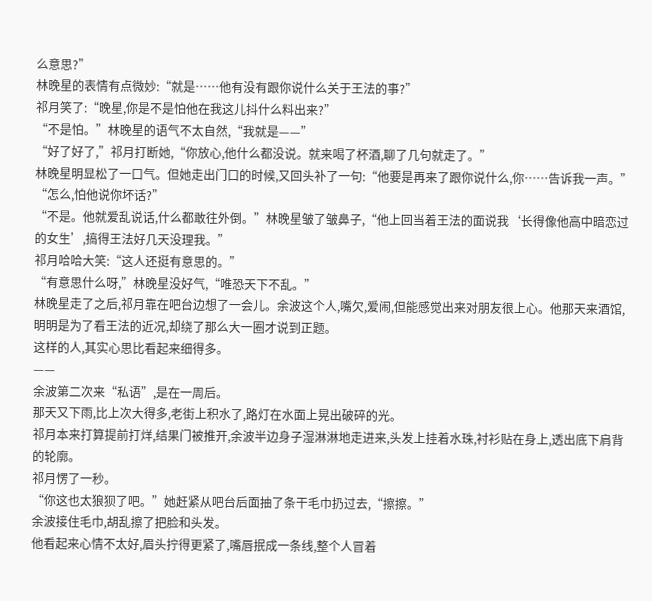么意思?”
林晚星的表情有点微妙:“就是……他有没有跟你说什么关于王法的事?”
祁月笑了:“晚星,你是不是怕他在我这儿抖什么料出来?”
“不是怕。”林晚星的语气不太自然,“我就是——”
“好了好了,”祁月打断她,“你放心,他什么都没说。就来喝了杯酒,聊了几句就走了。”
林晚星明显松了一口气。但她走出门口的时候,又回头补了一句:“他要是再来了跟你说什么,你……告诉我一声。”
“怎么,怕他说你坏话?”
“不是。他就爱乱说话,什么都敢往外倒。”林晚星皱了皱鼻子,“他上回当着王法的面说我‘长得像他高中暗恋过的女生’,搞得王法好几天没理我。”
祁月哈哈大笑:“这人还挺有意思的。”
“有意思什么呀,”林晚星没好气,“唯恐天下不乱。”
林晚星走了之后,祁月靠在吧台边想了一会儿。余波这个人,嘴欠,爱闹,但能感觉出来对朋友很上心。他那天来酒馆,明明是为了看王法的近况,却绕了那么大一圈才说到正题。
这样的人,其实心思比看起来细得多。
——
余波第二次来“私语”,是在一周后。
那天又下雨,比上次大得多,老街上积水了,路灯在水面上晃出破碎的光。
祁月本来打算提前打烊,结果门被推开,余波半边身子湿淋淋地走进来,头发上挂着水珠,衬衫贴在身上,透出底下肩背的轮廓。
祁月愣了一秒。
“你这也太狼狈了吧。”她赶紧从吧台后面抽了条干毛巾扔过去,“擦擦。”
余波接住毛巾,胡乱擦了把脸和头发。
他看起来心情不太好,眉头拧得更紧了,嘴唇抿成一条线,整个人冒着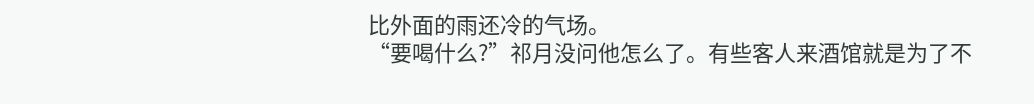比外面的雨还冷的气场。
“要喝什么?”祁月没问他怎么了。有些客人来酒馆就是为了不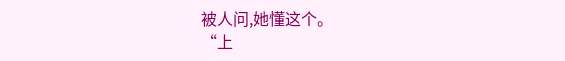被人问,她懂这个。
“上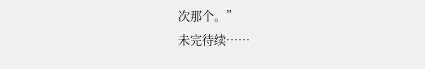次那个。”
未完待续……